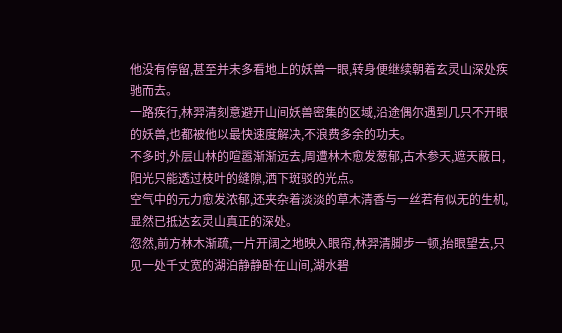他没有停留,甚至并未多看地上的妖兽一眼,转身便继续朝着玄灵山深处疾驰而去。
一路疾行,林羿清刻意避开山间妖兽密集的区域,沿途偶尔遇到几只不开眼的妖兽,也都被他以最快速度解决,不浪费多余的功夫。
不多时,外层山林的喧嚣渐渐远去,周遭林木愈发葱郁,古木参天,遮天蔽日,阳光只能透过枝叶的缝隙,洒下斑驳的光点。
空气中的元力愈发浓郁,还夹杂着淡淡的草木清香与一丝若有似无的生机,显然已抵达玄灵山真正的深处。
忽然,前方林木渐疏,一片开阔之地映入眼帘,林羿清脚步一顿,抬眼望去,只见一处千丈宽的湖泊静静卧在山间,湖水碧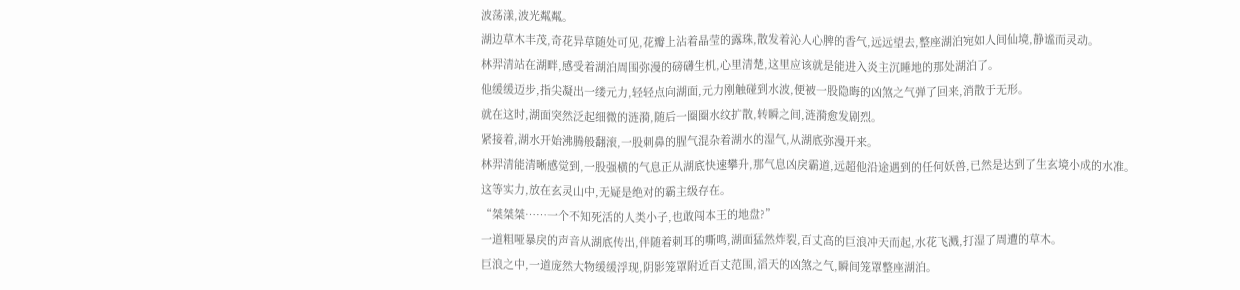波荡漾,波光粼粼。
湖边草木丰茂,奇花异草随处可见,花瓣上沾着晶莹的露珠,散发着沁人心脾的香气,远远望去,整座湖泊宛如人间仙境,静谧而灵动。
林羿清站在湖畔,感受着湖泊周围弥漫的磅礴生机,心里清楚,这里应该就是能进入炎主沉睡地的那处湖泊了。
他缓缓迈步,指尖凝出一缕元力,轻轻点向湖面,元力刚触碰到水波,便被一股隐晦的凶煞之气弹了回来,消散于无形。
就在这时,湖面突然泛起细微的涟漪,随后一圈圈水纹扩散,转瞬之间,涟漪愈发剧烈。
紧接着,湖水开始沸腾般翻滚,一股刺鼻的腥气混杂着湖水的湿气,从湖底弥漫开来。
林羿清能清晰感觉到,一股强横的气息正从湖底快速攀升,那气息凶戾霸道,远超他沿途遇到的任何妖兽,已然是达到了生玄境小成的水准。
这等实力,放在玄灵山中,无疑是绝对的霸主级存在。
“桀桀桀……一个不知死活的人类小子,也敢闯本王的地盘?”
一道粗哑暴戾的声音从湖底传出,伴随着刺耳的嘶鸣,湖面猛然炸裂,百丈高的巨浪冲天而起,水花飞溅,打湿了周遭的草木。
巨浪之中,一道庞然大物缓缓浮现,阴影笼罩附近百丈范围,滔天的凶煞之气,瞬间笼罩整座湖泊。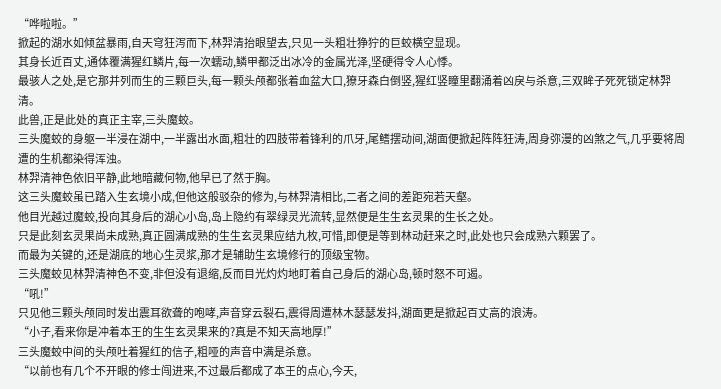“哗啦啦。”
掀起的湖水如倾盆暴雨,自天穹狂泻而下,林羿清抬眼望去,只见一头粗壮狰狞的巨蛟横空显现。
其身长近百丈,通体覆满猩红鳞片,每一次蠕动,鳞甲都泛出冰冷的金属光泽,坚硬得令人心悸。
最骇人之处,是它那并列而生的三颗巨头,每一颗头颅都张着血盆大口,獠牙森白倒竖,猩红竖瞳里翻涌着凶戾与杀意,三双眸子死死锁定林羿清。
此兽,正是此处的真正主宰,三头魔蛟。
三头魔蛟的身躯一半浸在湖中,一半露出水面,粗壮的四肢带着锋利的爪牙,尾鳍摆动间,湖面便掀起阵阵狂涛,周身弥漫的凶煞之气,几乎要将周遭的生机都染得浑浊。
林羿清神色依旧平静,此地暗藏何物,他早已了然于胸。
这三头魔蛟虽已踏入生玄境小成,但他这般驳杂的修为,与林羿清相比,二者之间的差距宛若天壑。
他目光越过魔蛟,投向其身后的湖心小岛,岛上隐约有翠绿灵光流转,显然便是生生玄灵果的生长之处。
只是此刻玄灵果尚未成熟,真正圆满成熟的生生玄灵果应结九枚,可惜,即便是等到林动赶来之时,此处也只会成熟六颗罢了。
而最为关键的,还是湖底的地心生灵浆,那才是辅助生玄境修行的顶级宝物。
三头魔蛟见林羿清神色不变,非但没有退缩,反而目光灼灼地盯着自己身后的湖心岛,顿时怒不可遏。
“吼!”
只见他三颗头颅同时发出震耳欲聋的咆哮,声音穿云裂石,震得周遭林木瑟瑟发抖,湖面更是掀起百丈高的浪涛。
“小子,看来你是冲着本王的生生玄灵果来的?真是不知天高地厚!”
三头魔蛟中间的头颅吐着猩红的信子,粗哑的声音中满是杀意。
“以前也有几个不开眼的修士闯进来,不过最后都成了本王的点心,今天,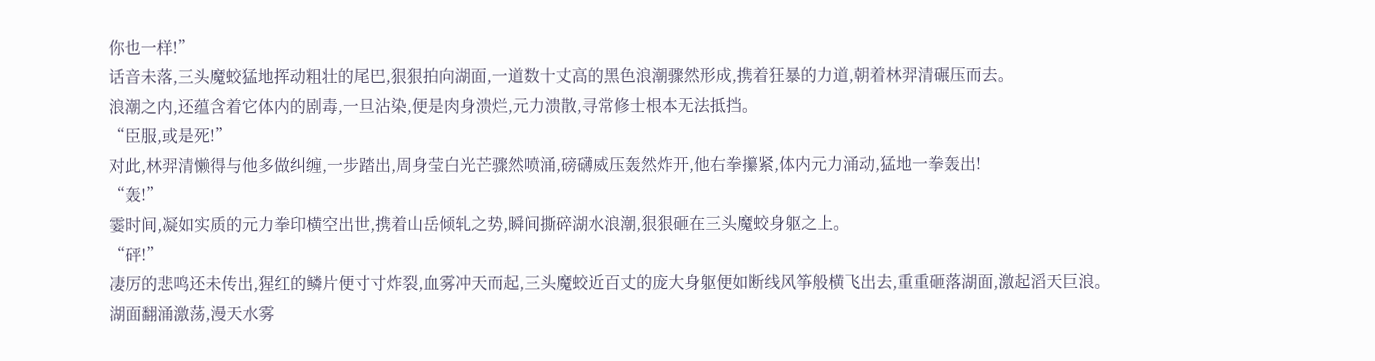你也一样!”
话音未落,三头魔蛟猛地挥动粗壮的尾巴,狠狠拍向湖面,一道数十丈高的黑色浪潮骤然形成,携着狂暴的力道,朝着林羿清碾压而去。
浪潮之内,还蕴含着它体内的剧毒,一旦沾染,便是肉身溃烂,元力溃散,寻常修士根本无法抵挡。
“臣服,或是死!”
对此,林羿清懒得与他多做纠缠,一步踏出,周身莹白光芒骤然喷涌,磅礴威压轰然炸开,他右拳攥紧,体内元力涌动,猛地一拳轰出!
“轰!”
霎时间,凝如实质的元力拳印横空出世,携着山岳倾轧之势,瞬间撕碎湖水浪潮,狠狠砸在三头魔蛟身躯之上。
“砰!”
凄厉的悲鸣还未传出,猩红的鳞片便寸寸炸裂,血雾冲天而起,三头魔蛟近百丈的庞大身躯便如断线风筝般横飞出去,重重砸落湖面,激起滔天巨浪。
湖面翻涌激荡,漫天水雾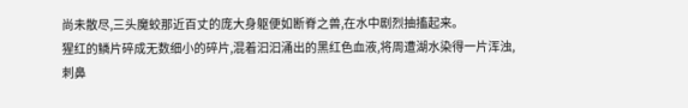尚未散尽,三头魔蛟那近百丈的庞大身躯便如断脊之兽,在水中剧烈抽搐起来。
猩红的鳞片碎成无数细小的碎片,混着汩汩涌出的黑红色血液,将周遭湖水染得一片浑浊,刺鼻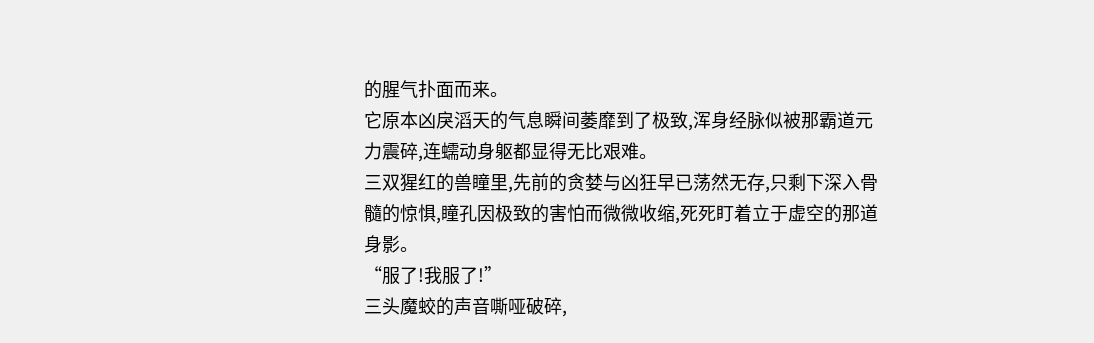的腥气扑面而来。
它原本凶戾滔天的气息瞬间萎靡到了极致,浑身经脉似被那霸道元力震碎,连蠕动身躯都显得无比艰难。
三双猩红的兽瞳里,先前的贪婪与凶狂早已荡然无存,只剩下深入骨髓的惊惧,瞳孔因极致的害怕而微微收缩,死死盯着立于虚空的那道身影。
“服了!我服了!”
三头魔蛟的声音嘶哑破碎,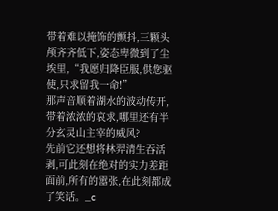带着难以掩饰的颤抖,三颗头颅齐齐低下,姿态卑微到了尘埃里,“我愿归降臣服,供您驱使,只求留我一命!”
那声音顺着湖水的波动传开,带着浓浓的哀求,哪里还有半分玄灵山主宰的威风?
先前它还想将林羿清生吞活剥,可此刻在绝对的实力差距面前,所有的嚣张,在此刻都成了笑话。_c